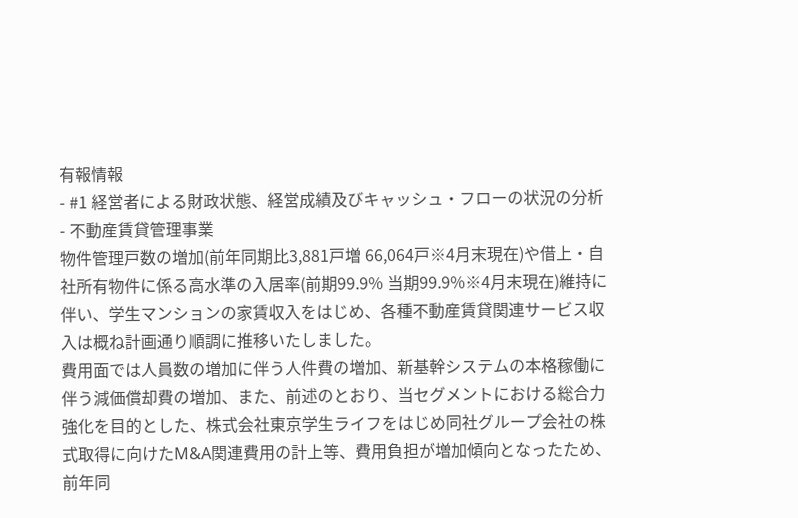有報情報
- #1 経営者による財政状態、経営成績及びキャッシュ・フローの状況の分析
- 不動産賃貸管理事業
物件管理戸数の増加(前年同期比3,881戸増 66,064戸※4月末現在)や借上・自社所有物件に係る高水準の入居率(前期99.9% 当期99.9%※4月末現在)維持に伴い、学生マンションの家賃収入をはじめ、各種不動産賃貸関連サービス収入は概ね計画通り順調に推移いたしました。
費用面では人員数の増加に伴う人件費の増加、新基幹システムの本格稼働に伴う減価償却費の増加、また、前述のとおり、当セグメントにおける総合力強化を目的とした、株式会社東京学生ライフをはじめ同社グループ会社の株式取得に向けたM&A関連費用の計上等、費用負担が増加傾向となったため、前年同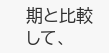期と比較して、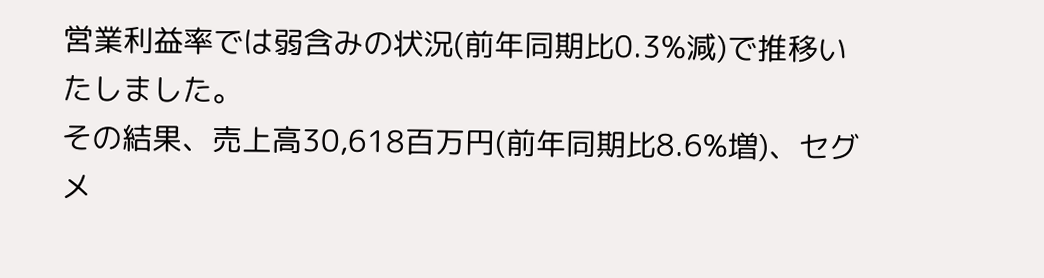営業利益率では弱含みの状況(前年同期比0.3%減)で推移いたしました。
その結果、売上高30,618百万円(前年同期比8.6%増)、セグメ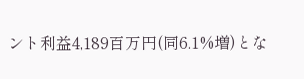ント利益4,189百万円(同6.1%増)とな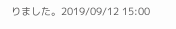りました。2019/09/12 15:00